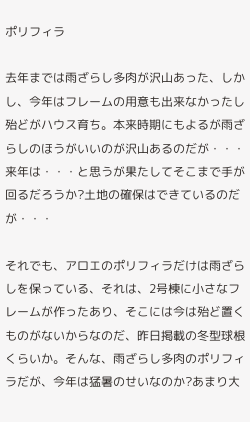ポリフィラ

去年までは雨ざらし多肉が沢山あった、しかし、今年はフレームの用意も出来なかったし殆どがハウス育ち。本来時期にもよるが雨ざらしのほうがいいのが沢山あるのだが・・・来年は・・・と思うが果たしてそこまで手が回るだろうか?土地の確保はできているのだが・・・

それでも、アロエのポリフィラだけは雨ざらしを保っている、それは、2号棟に小さなフレームが作ったあり、そこには今は殆ど置くものがないからなのだ、昨日掲載の冬型球根くらいか。そんな、雨ざらし多肉のポリフィラだが、今年は猛暑のせいなのか?あまり大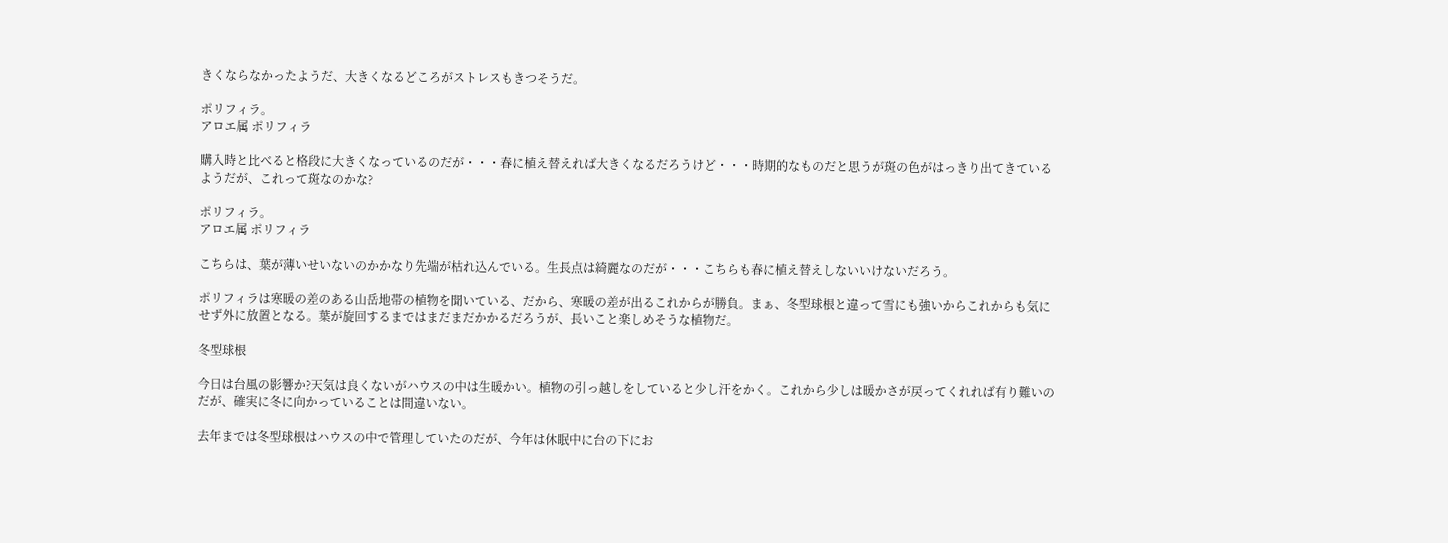きくならなかったようだ、大きくなるどころがストレスもきつそうだ。

ポリフィラ。
アロエ属 ポリフィラ

購入時と比べると格段に大きくなっているのだが・・・春に植え替えれば大きくなるだろうけど・・・時期的なものだと思うが斑の色がはっきり出てきているようだが、これって斑なのかな?

ポリフィラ。
アロエ属 ポリフィラ

こちらは、葉が薄いせいないのかかなり先端が枯れ込んでいる。生長点は綺麗なのだが・・・こちらも春に植え替えしないいけないだろう。

ポリフィラは寒暖の差のある山岳地帯の植物を聞いている、だから、寒暖の差が出るこれからが勝負。まぁ、冬型球根と違って雪にも強いからこれからも気にせず外に放置となる。葉が旋回するまではまだまだかかるだろうが、長いこと楽しめそうな植物だ。

冬型球根

今日は台風の影響か?天気は良くないがハウスの中は生暖かい。植物の引っ越しをしていると少し汗をかく。これから少しは暖かさが戻ってくれれば有り難いのだが、確実に冬に向かっていることは間違いない。

去年までは冬型球根はハウスの中で管理していたのだが、今年は休眠中に台の下にお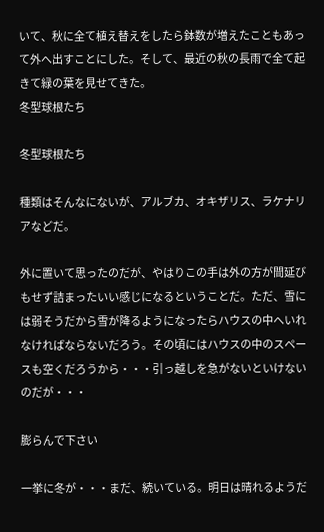いて、秋に全て植え替えをしたら鉢数が増えたこともあって外へ出すことにした。そして、最近の秋の長雨で全て起きて緑の葉を見せてきた。
冬型球根たち

冬型球根たち

種類はそんなにないが、アルブカ、オキザリス、ラケナリアなどだ。

外に置いて思ったのだが、やはりこの手は外の方が間延びもせず詰まったいい感じになるということだ。ただ、雪には弱そうだから雪が降るようになったらハウスの中へいれなければならないだろう。その頃にはハウスの中のスペースも空くだろうから・・・引っ越しを急がないといけないのだが・・・

膨らんで下さい

一挙に冬が・・・まだ、続いている。明日は晴れるようだ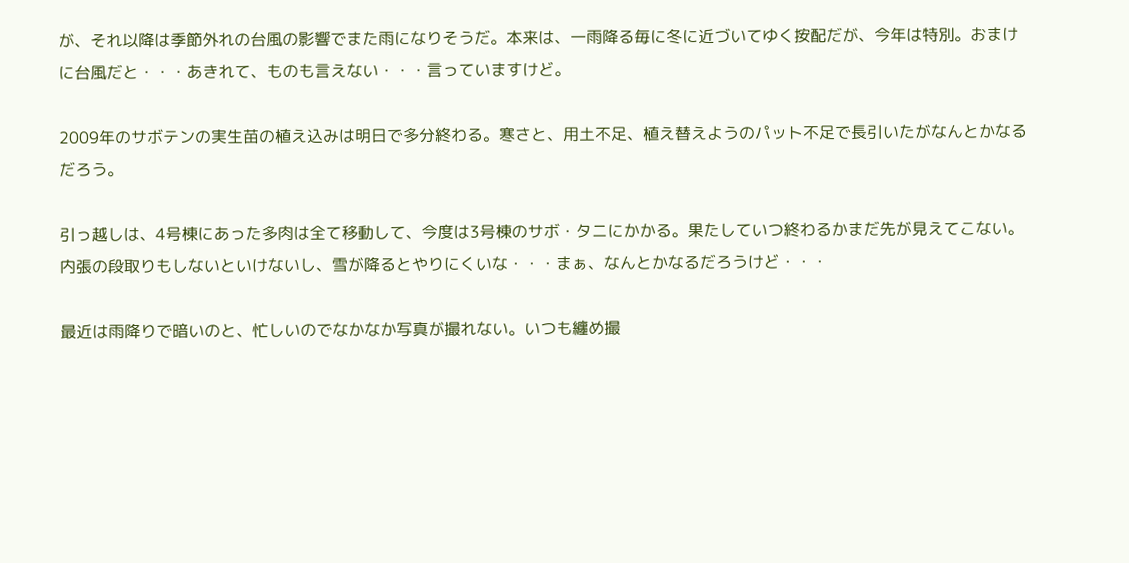が、それ以降は季節外れの台風の影響でまた雨になりそうだ。本来は、一雨降る毎に冬に近づいてゆく按配だが、今年は特別。おまけに台風だと・・・あきれて、ものも言えない・・・言っていますけど。

2009年のサボテンの実生苗の植え込みは明日で多分終わる。寒さと、用土不足、植え替えようのパット不足で長引いたがなんとかなるだろう。

引っ越しは、4号棟にあった多肉は全て移動して、今度は3号棟のサボ・タニにかかる。果たしていつ終わるかまだ先が見えてこない。内張の段取りもしないといけないし、雪が降るとやりにくいな・・・まぁ、なんとかなるだろうけど・・・

最近は雨降りで暗いのと、忙しいのでなかなか写真が撮れない。いつも纏め撮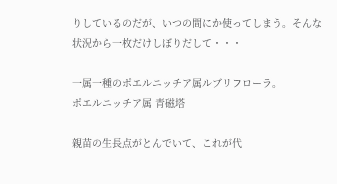りしているのだが、いつの間にか使ってしまう。そんな状況から一枚だけしぼりだして・・・

一属一種のポエルニッチア属ルブリフローラ。
ポエルニッチア属 青磁塔

親苗の生長点がとんでいて、これが代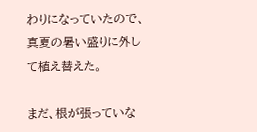わりになっていたので、真夏の暑い盛りに外して植え替えた。

まだ、根が張っていな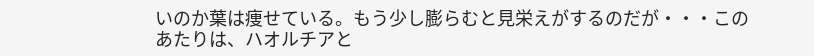いのか葉は痩せている。もう少し膨らむと見栄えがするのだが・・・このあたりは、ハオルチアと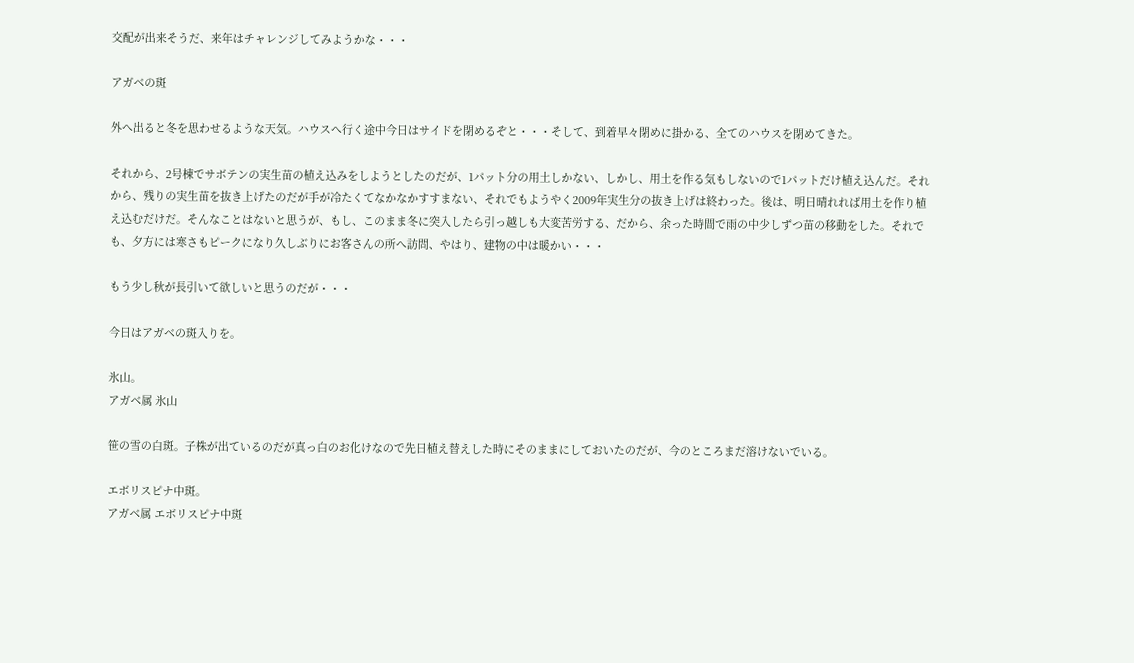交配が出来そうだ、来年はチャレンジしてみようかな・・・

アガベの斑

外へ出ると冬を思わせるような天気。ハウスへ行く途中今日はサイドを閉めるぞと・・・そして、到着早々閉めに掛かる、全てのハウスを閉めてきた。

それから、2号棟でサボテンの実生苗の植え込みをしようとしたのだが、1パット分の用土しかない、しかし、用土を作る気もしないので1パットだけ植え込んだ。それから、残りの実生苗を抜き上げたのだが手が冷たくてなかなかすすまない、それでもようやく2009年実生分の抜き上げは終わった。後は、明日晴れれば用土を作り植え込むだけだ。そんなことはないと思うが、もし、このまま冬に突入したら引っ越しも大変苦労する、だから、余った時間で雨の中少しずつ苗の移動をした。それでも、夕方には寒さもピークになり久しぶりにお客さんの所へ訪問、やはり、建物の中は暖かい・・・

もう少し秋が長引いて欲しいと思うのだが・・・

今日はアガベの斑入りを。

氷山。
アガベ属 氷山

笹の雪の白斑。子株が出ているのだが真っ白のお化けなので先日植え替えした時にそのままにしておいたのだが、今のところまだ溶けないでいる。

エボリスピナ中斑。
アガベ属 エボリスピナ中斑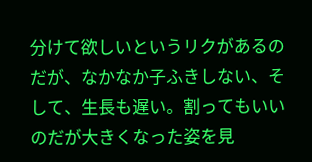分けて欲しいというリクがあるのだが、なかなか子ふきしない、そして、生長も遅い。割ってもいいのだが大きくなった姿を見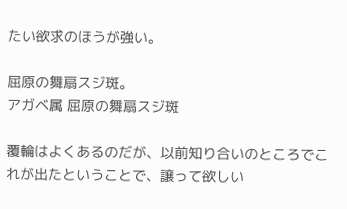たい欲求のほうが強い。

屈原の舞扇スジ斑。
アガベ属 屈原の舞扇スジ斑

覆輪はよくあるのだが、以前知り合いのところでこれが出たということで、譲って欲しい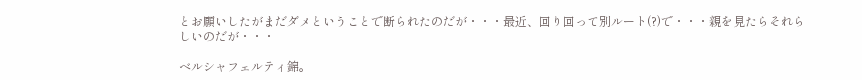とお願いしたがまだダメということで断られたのだが・・・最近、回り回って別ルート(?)で・・・親を見たらそれらしいのだが・・・

ベルシャフェルティ錦。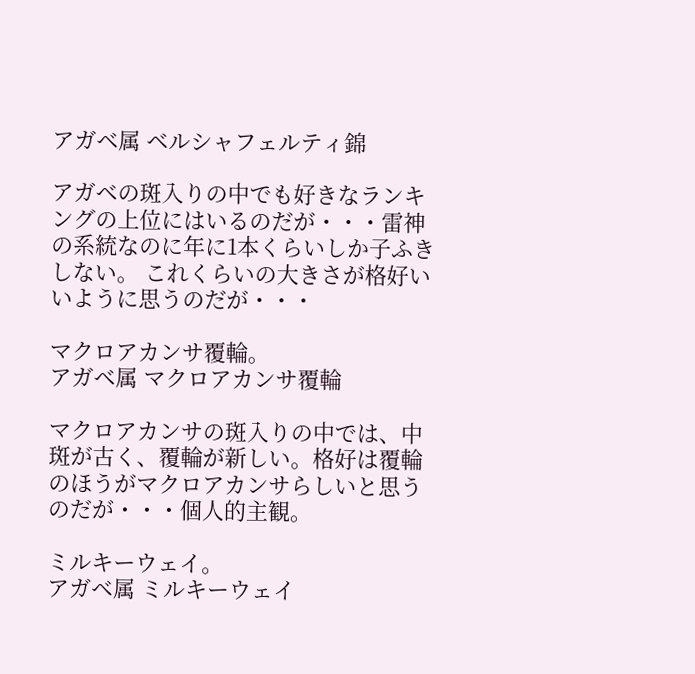アガベ属 ベルシャフェルティ錦

アガベの斑入りの中でも好きなランキングの上位にはいるのだが・・・雷神の系統なのに年に1本くらいしか子ふきしない。 これくらいの大きさが格好いいように思うのだが・・・

マクロアカンサ覆輪。
アガベ属 マクロアカンサ覆輪

マクロアカンサの斑入りの中では、中斑が古く、覆輪が新しい。格好は覆輪のほうがマクロアカンサらしいと思うのだが・・・個人的主観。

ミルキーウェイ。
アガベ属 ミルキーウェイ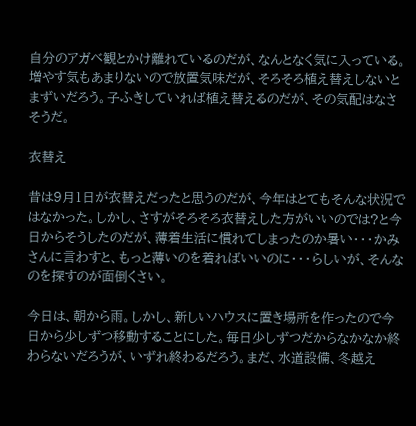自分のアガベ観とかけ離れているのだが、なんとなく気に入っている。増やす気もあまりないので放置気味だが、そろそろ植え替えしないとまずいだろう。子ふきしていれば植え替えるのだが、その気配はなさそうだ。

衣替え

昔は9月1日が衣替えだったと思うのだが、今年はとてもそんな状況ではなかった。しかし、さすがそろそろ衣替えした方がいいのでは?と今日からそうしたのだが、薄着生活に慣れてしまったのか暑い・・・かみさんに言わすと、もっと薄いのを着ればいいのに・・・らしいが、そんなのを探すのが面倒くさい。

今日は、朝から雨。しかし、新しいハウスに置き場所を作ったので今日から少しずつ移動することにした。毎日少しずつだからなかなか終わらないだろうが、いずれ終わるだろう。まだ、水道設備、冬越え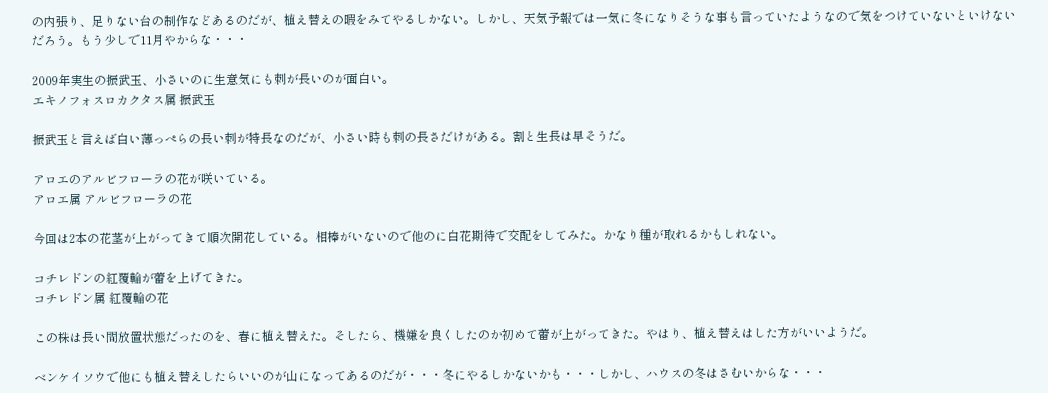の内張り、足りない台の制作などあるのだが、植え替えの暇をみてやるしかない。しかし、天気予報では一気に冬になりそうな事も言っていたようなので気をつけていないといけないだろう。もう少しで11月やからな・・・

2009年実生の振武玉、小さいのに生意気にも刺が長いのが面白い。
エキノフォスロカクタス属 振武玉

振武玉と言えば白い薄っぺらの長い刺が特長なのだが、小さい時も刺の長さだけがある。割と生長は早そうだ。

アロエのアルビフローラの花が咲いている。
アロエ属 アルビフローラの花

今回は2本の花茎が上がってきて順次開花している。相棒がいないので他のに白花期待で交配をしてみた。かなり種が取れるかもしれない。

コチレドンの紅覆輪が蕾を上げてきた。
コチレドン属 紅覆輪の花

この株は長い間放置状態だったのを、春に植え替えた。そしたら、機嫌を良くしたのか初めて蕾が上がってきた。やはり、植え替えはした方がいいようだ。

ベンケイソウで他にも植え替えしたらいいのが山になってあるのだが・・・冬にやるしかないかも・・・しかし、ハウスの冬はさむいからな・・・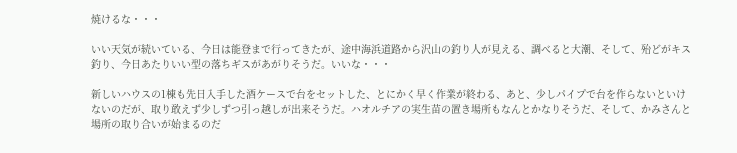焼けるな・・・

いい天気が続いている、今日は能登まで行ってきたが、途中海浜道路から沢山の釣り人が見える、調べると大潮、そして、殆どがキス釣り、今日あたりいい型の落ちギスがあがりそうだ。いいな・・・

新しいハウスの1棟も先日入手した酒ケースで台をセットした、とにかく早く作業が終わる、あと、少しパイプで台を作らないといけないのだが、取り敢えず少しずつ引っ越しが出来そうだ。ハオルチアの実生苗の置き場所もなんとかなりそうだ、そして、かみさんと場所の取り合いが始まるのだ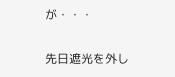が・・・

先日遮光を外し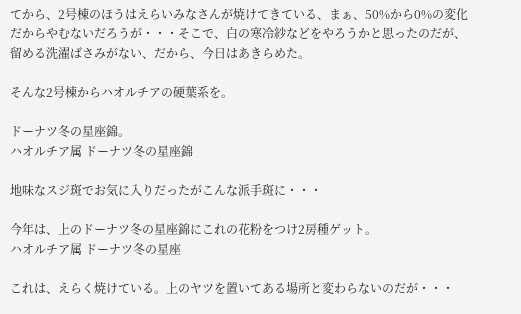てから、2号棟のほうはえらいみなさんが焼けてきている、まぁ、50%から0%の変化だからやむないだろうが・・・そこで、白の寒冷紗などをやろうかと思ったのだが、留める洗濯ばさみがない、だから、今日はあきらめた。

そんな2号棟からハオルチアの硬葉系を。

ドーナツ冬の星座錦。
ハオルチア属 ドーナツ冬の星座錦

地味なスジ斑でお気に入りだったがこんな派手斑に・・・

今年は、上のドーナツ冬の星座錦にこれの花粉をつけ2房種ゲット。
ハオルチア属 ドーナツ冬の星座

これは、えらく焼けている。上のヤツを置いてある場所と変わらないのだが・・・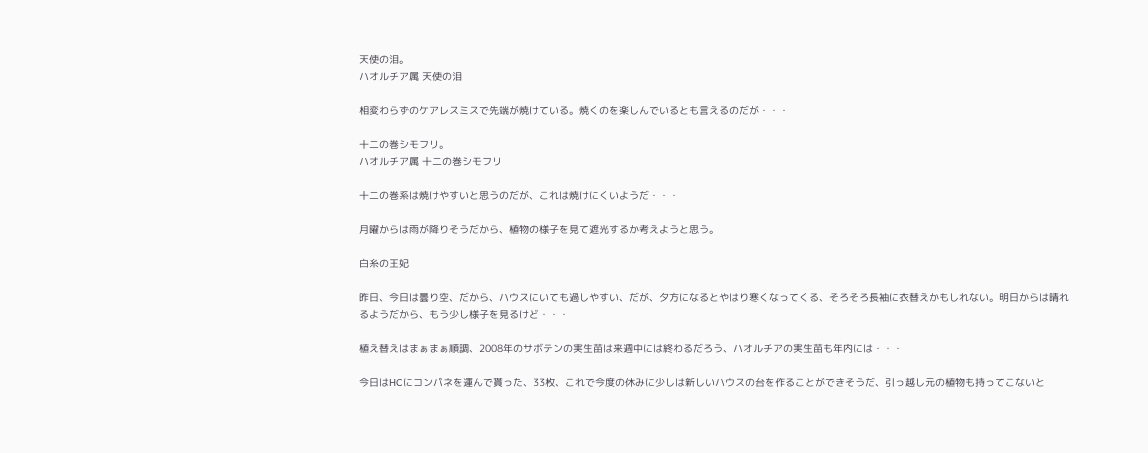天使の泪。
ハオルチア属 天使の泪

相変わらずのケアレスミスで先端が焼けている。焼くのを楽しんでいるとも言えるのだが・・・

十二の巻シモフリ。
ハオルチア属 十二の巻シモフリ

十二の巻系は焼けやすいと思うのだが、これは焼けにくいようだ・・・

月曜からは雨が降りそうだから、植物の様子を見て遮光するか考えようと思う。

白糸の王妃

昨日、今日は曇り空、だから、ハウスにいても過しやすい、だが、夕方になるとやはり寒くなってくる、そろそろ長袖に衣替えかもしれない。明日からは晴れるようだから、もう少し様子を見るけど・・・

植え替えはまぁまぁ順調、2008年のサボテンの実生苗は来週中には終わるだろう、ハオルチアの実生苗も年内には・・・

今日はHCにコンパネを運んで貰った、33枚、これで今度の休みに少しは新しいハウスの台を作ることができそうだ、引っ越し元の植物も持ってこないと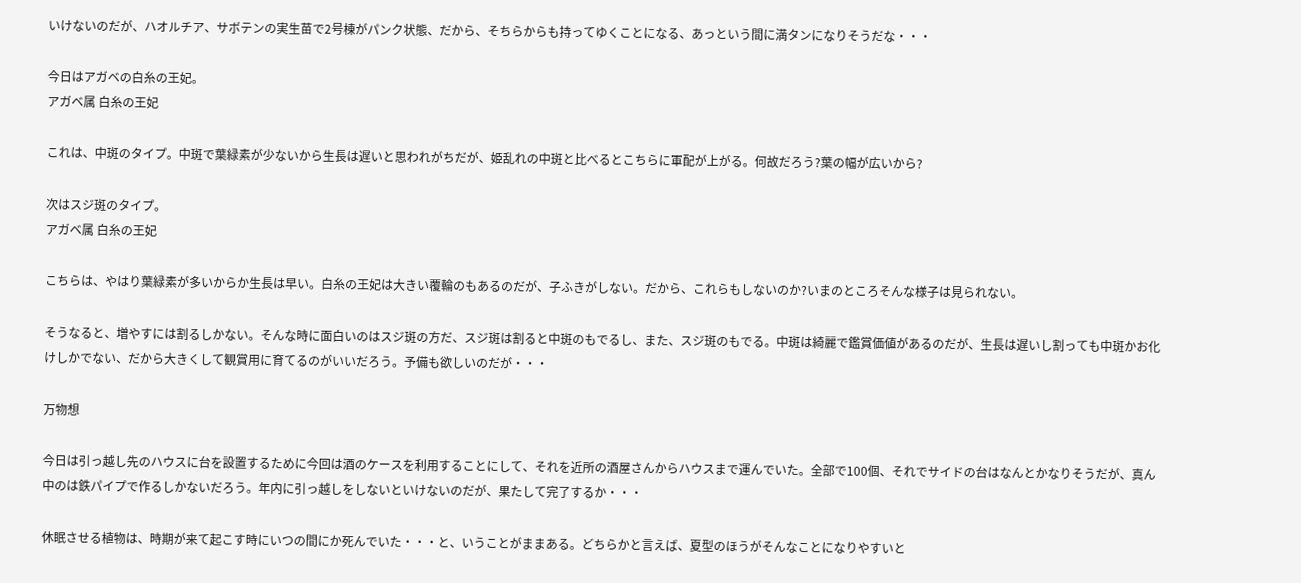いけないのだが、ハオルチア、サボテンの実生苗で2号棟がパンク状態、だから、そちらからも持ってゆくことになる、あっという間に満タンになりそうだな・・・

今日はアガベの白糸の王妃。
アガベ属 白糸の王妃

これは、中斑のタイプ。中斑で葉緑素が少ないから生長は遅いと思われがちだが、姫乱れの中斑と比べるとこちらに軍配が上がる。何故だろう?葉の幅が広いから?

次はスジ斑のタイプ。
アガベ属 白糸の王妃

こちらは、やはり葉緑素が多いからか生長は早い。白糸の王妃は大きい覆輪のもあるのだが、子ふきがしない。だから、これらもしないのか?いまのところそんな様子は見られない。

そうなると、増やすには割るしかない。そんな時に面白いのはスジ斑の方だ、スジ斑は割ると中斑のもでるし、また、スジ斑のもでる。中斑は綺麗で鑑賞価値があるのだが、生長は遅いし割っても中斑かお化けしかでない、だから大きくして観賞用に育てるのがいいだろう。予備も欲しいのだが・・・

万物想

今日は引っ越し先のハウスに台を設置するために今回は酒のケースを利用することにして、それを近所の酒屋さんからハウスまで運んでいた。全部で100個、それでサイドの台はなんとかなりそうだが、真ん中のは鉄パイプで作るしかないだろう。年内に引っ越しをしないといけないのだが、果たして完了するか・・・

休眠させる植物は、時期が来て起こす時にいつの間にか死んでいた・・・と、いうことがままある。どちらかと言えば、夏型のほうがそんなことになりやすいと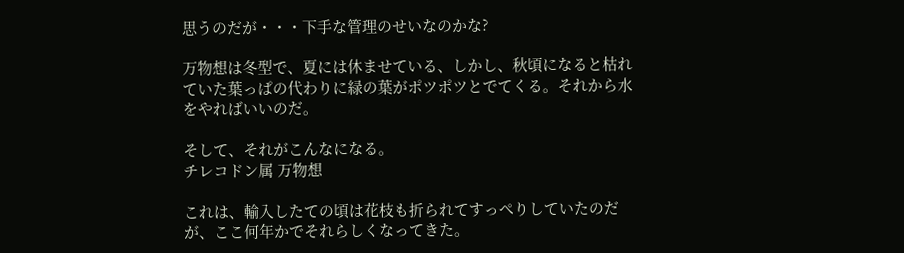思うのだが・・・下手な管理のせいなのかな?

万物想は冬型で、夏には休ませている、しかし、秋頃になると枯れていた葉っぱの代わりに緑の葉がポツポツとでてくる。それから水をやればいいのだ。

そして、それがこんなになる。
チレコドン属 万物想

これは、輸入したての頃は花枝も折られてすっぺりしていたのだが、ここ何年かでそれらしくなってきた。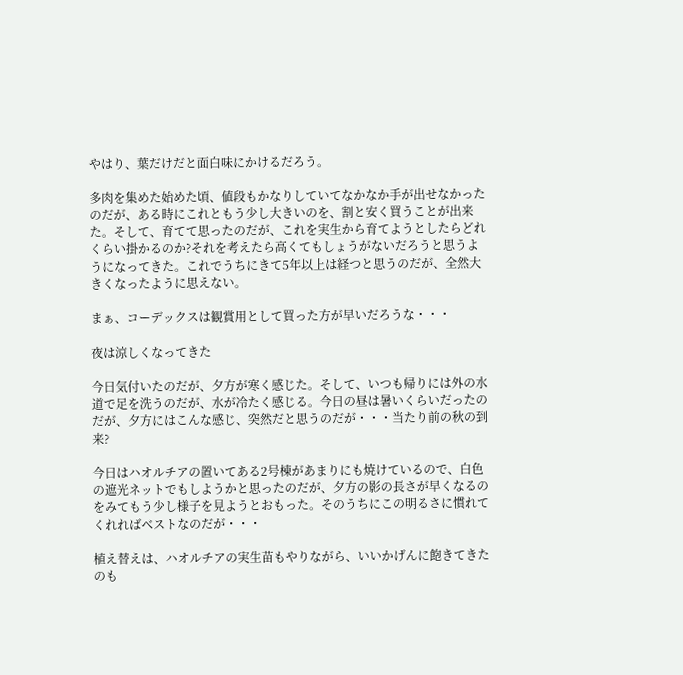やはり、葉だけだと面白味にかけるだろう。

多肉を集めた始めた頃、値段もかなりしていてなかなか手が出せなかったのだが、ある時にこれともう少し大きいのを、割と安く買うことが出来た。そして、育てて思ったのだが、これを実生から育てようとしたらどれくらい掛かるのか?それを考えたら高くてもしょうがないだろうと思うようになってきた。これでうちにきて5年以上は経つと思うのだが、全然大きくなったように思えない。

まぁ、コーデックスは観賞用として買った方が早いだろうな・・・

夜は涼しくなってきた

今日気付いたのだが、夕方が寒く感じた。そして、いつも帰りには外の水道で足を洗うのだが、水が冷たく感じる。今日の昼は暑いくらいだったのだが、夕方にはこんな感じ、突然だと思うのだが・・・当たり前の秋の到来?

今日はハオルチアの置いてある2号棟があまりにも焼けているので、白色の遮光ネットでもしようかと思ったのだが、夕方の影の長さが早くなるのをみてもう少し様子を見ようとおもった。そのうちにこの明るさに慣れてくれればベストなのだが・・・

植え替えは、ハオルチアの実生苗もやりながら、いいかげんに飽きてきたのも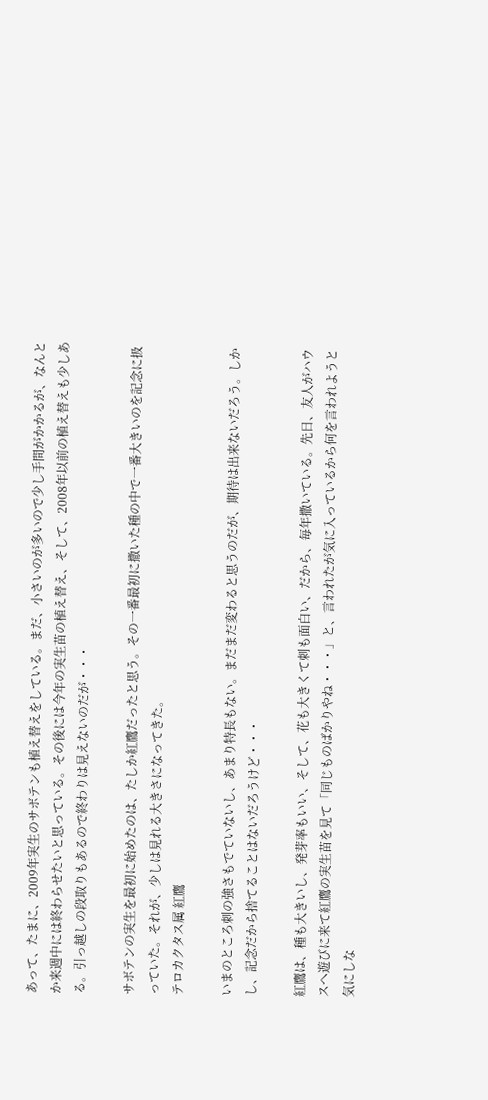あって、たまに、2009年実生のサボテンも植え替えをしている。まだ、小さいのが多いので少し手間がかかるが、なんとか来週中には終わらせたいと思っている。その後には今年の実生苗の植え替え、そして、2008年以前の植え替えも少しある。引っ越しの段取りもあるので終わりは見えないのだが・・・

サボテンの実生を最初に始めたのは、たしか紅鷹だったと思う。その一番最初に撒いた種の中で一番大きいのを記念に扱っていた。それが、少しは見れる大きさになってきた。
テロカクタス属 紅鷹

いまのところ刺の強さもでていないし、あまり特長もない。まだまだ変わると思うのだが、期待は出来ないだろう。しかし、記念だから捨てることはないだろうけど・・・

紅鷹は、種も大きいし、発芽率もいい、そして、花も大きくて刺も面白い、だから、毎年撒いている。先日、友人がハウスへ遊びに来て紅鷹の実生苗を見て「同じものばかりやね・・・」と、言われたが気に入っているから何を言われようと気にしな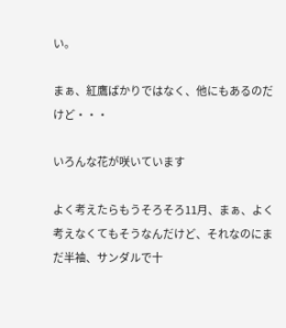い。

まぁ、紅鷹ばかりではなく、他にもあるのだけど・・・

いろんな花が咲いています

よく考えたらもうそろそろ11月、まぁ、よく考えなくてもそうなんだけど、それなのにまだ半袖、サンダルで十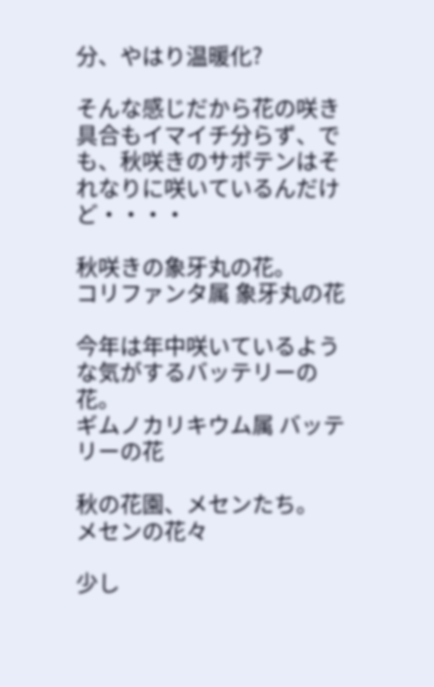分、やはり温暖化?

そんな感じだから花の咲き具合もイマイチ分らず、でも、秋咲きのサボテンはそれなりに咲いているんだけど・・・・

秋咲きの象牙丸の花。
コリファンタ属 象牙丸の花

今年は年中咲いているような気がするバッテリーの花。
ギムノカリキウム属 バッテリーの花

秋の花園、メセンたち。
メセンの花々

少し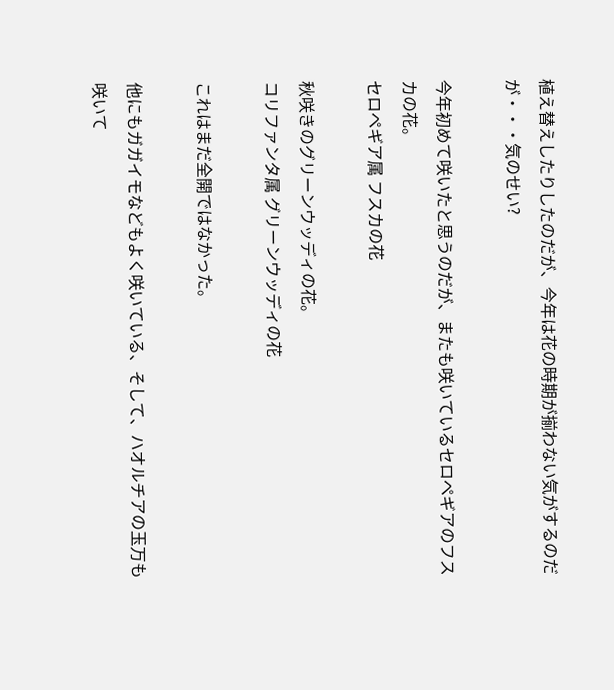植え替えしたりしたのだが、今年は花の時期が揃わない気がするのだが・・・気のせい?

今年初めて咲いたと思うのだが、またも咲いているセロペギアのフスカの花。
セロペギア属 フスカの花

秋咲きのグリーンウッディの花。
コリファンタ属 グリーンウッディの花

これはまだ全開ではなかった。

他にもガガイモなどもよく咲いている、そして、ハオルチアの玉万も咲いて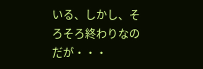いる、しかし、そろそろ終わりなのだが・・・